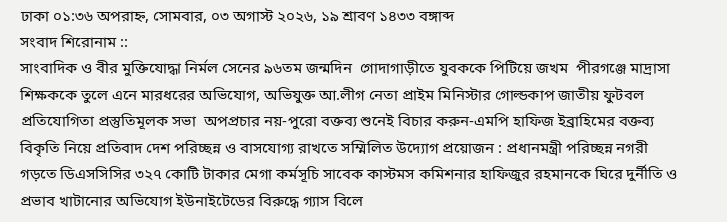ঢাকা ০১:৩৬ অপরাহ্ন, সোমবার, ০৩ অগাস্ট ২০২৬, ১৯ শ্রাবণ ১৪৩৩ বঙ্গাব্দ
সংবাদ শিরোনাম ::
সাংবাদিক ও বীর মুক্তিযোদ্ধা নির্মল সেনের ৯৬তম জন্মদিন  গোদাগাড়ীতে যুবককে পিটিয়ে জখম  পীরগঞ্জে মাদ্রাসা শিক্ষককে তুলে এনে মারধরের অভিযোগ, অভিযুক্ত আ.লীগ নেতা প্রাইম মিনিস্টার গোল্ডকাপ জাতীয় ফুটবল প্রতিযোগিতা প্রস্তুতিমূলক সভা  অপপ্রচার নয়-পুরো বক্তব্য শুনেই বিচার করুন-এমপি হাফিজ ইব্রাহিমের বক্তব্য বিকৃতি নিয়ে প্রতিবাদ দেশ পরিচ্ছন্ন ও বাসযোগ্য রাখতে সম্মিলিত উদ্যোগ প্রয়োজন : প্রধানমন্ত্রী পরিচ্ছন্ন নগরী গড়তে ডিএসসিসির ৩২৭ কোটি টাকার মেগা কর্মসূচি সাবেক কাস্টমস কমিশনার হাফিজুর রহমানকে ঘিরে দুর্নীতি ও প্রভাব খাটানোর অভিযোগ ইউনাইটেডের বিরুদ্ধে গ্যাস বিলে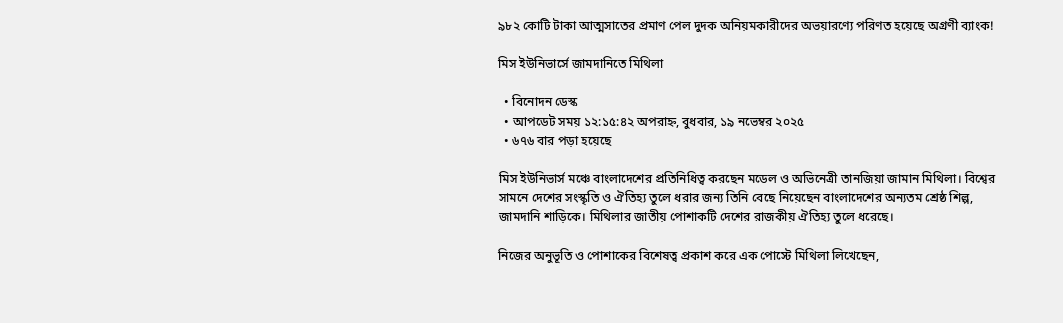৯৮২ কোটি টাকা আত্মসাতের প্রমাণ পেল দুদক অনিয়মকারীদের অভয়ারণ্যে পরিণত হয়েছে অগ্রণী ব্যাংক!

মিস ইউনিভার্সে জামদানিতে মিথিলা

  • বিনোদন ডেস্ক
  • আপডেট সময় ১২:১৫:৪২ অপরাহ্ন, বুধবার, ১৯ নভেম্বর ২০২৫
  • ৬৭৬ বার পড়া হয়েছে

মিস ইউনিভার্স মঞ্চে বাংলাদেশের প্রতিনিধিত্ব করছেন মডেল ও অভিনেত্রী তানজিয়া জামান মিথিলা। বিশ্বের সামনে দেশের সংস্কৃতি ও ঐতিহ্য তুলে ধরার জন্য তিনি বেছে নিয়েছেন বাংলাদেশের অন্যতম শ্রেষ্ঠ শিল্প, জামদানি শাড়িকে। মিথিলার জাতীয় পোশাকটি দেশের রাজকীয় ঐতিহ্য তুলে ধরেছে।

নিজের অনুভূতি ও পোশাকের বিশেষত্ব প্রকাশ করে এক পোস্টে মিথিলা লিখেছেন,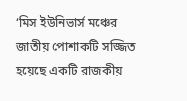‘মিস ইউনিভার্স মঞ্চের জাতীয় পোশাকটি সজ্জিত হয়েছে একটি রাজকীয়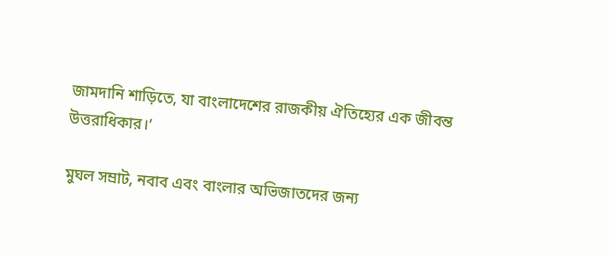জামদানি শাড়িতে, যা বাংলাদেশের রাজকীয় ঐতিহ্যের এক জীবন্ত উত্তরাধিকার।’

মুঘল সম্রাট, নবাব এবং বাংলার অভিজাতদের জন্য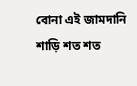বোনা এই জামদানি শাড়ি শত শত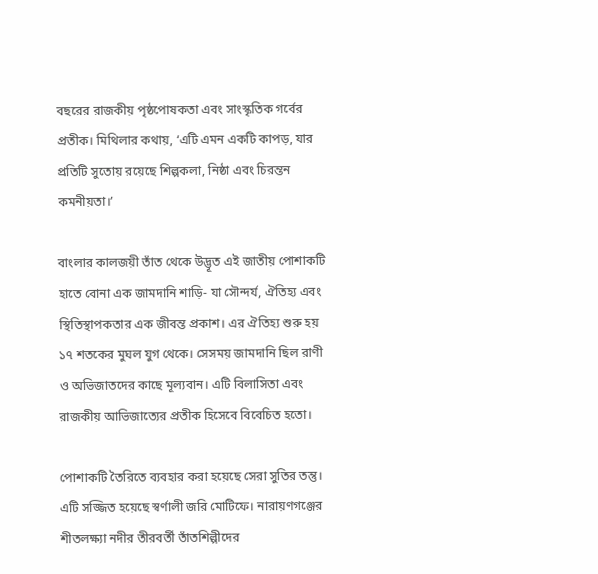বছরের রাজকীয় পৃষ্ঠপোষকতা এবং সাংস্কৃতিক গর্বের প্রতীক। মিথিলার কথায়, ‘এটি এমন একটি কাপড়, যার প্রতিটি সুতোয় রয়েছে শিল্পকলা, নিষ্ঠা এবং চিরন্তন কমনীয়তা।’

বাংলার কালজয়ী তাঁত থেকে উদ্ভূত এই জাতীয় পোশাকটি হাতে বোনা এক জামদানি শাড়ি- যা সৌন্দর্য, ঐতিহ্য এবং স্থিতিস্থাপকতার এক জীবন্ত প্রকাশ। এর ঐতিহ্য শুরু হয় ১৭ শতকের মুঘল যুগ থেকে। সেসময় জামদানি ছিল রাণী ও অভিজাতদের কাছে মূল্যবান। এটি বিলাসিতা এবং রাজকীয় আভিজাত্যের প্রতীক হিসেবে বিবেচিত হতো।

পোশাকটি তৈরিতে ব্যবহার করা হয়েছে সেরা সুতির তন্তু। এটি সজ্জিত হয়েছে স্বর্ণালী জরি মোটিফে। নারায়ণগঞ্জের শীতলক্ষ্যা নদীর তীরবর্তী তাঁতশিল্পীদের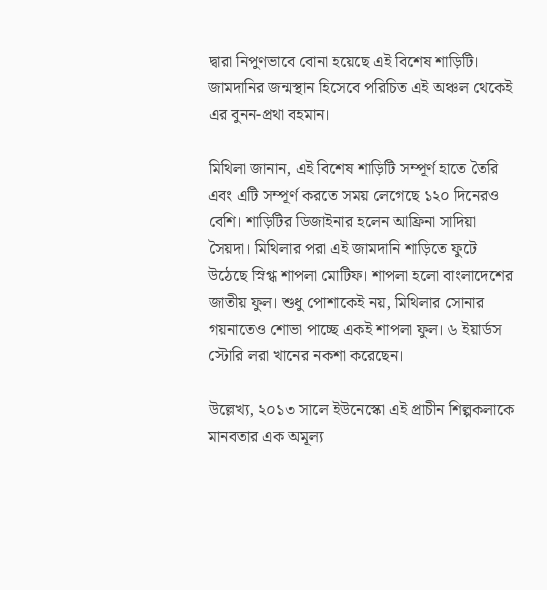দ্বারা নিপুণভাবে বোনা হয়েছে এই বিশেষ শাড়িটি। জামদানির জন্মস্থান হিসেবে পরিচিত এই অঞ্চল থেকেই এর বুনন-প্রথা বহমান।

মিথিলা জানান, এই বিশেষ শাড়িটি সম্পূর্ণ হাতে তৈরি এবং এটি সম্পূর্ণ করতে সময় লেগেছে ১২০ দিনেরও বেশি। শাড়িটির ডিজাইনার হলেন আফ্রিনা সাদিয়া সৈয়দা। মিথিলার পরা এই জামদানি শাড়িতে ফুটে উঠেছে স্নিগ্ধ শাপলা মোটিফ। শাপলা হলো বাংলাদেশের জাতীয় ফুল। শুধু পোশাকেই নয়, মিথিলার সোনার গয়নাতেও শোভা পাচ্ছে একই শাপলা ফুল। ৬ ইয়ার্ডস স্টোরি লরা খানের নকশা করেছেন।

উল্লেখ্য, ২০১৩ সালে ইউনেস্কো এই প্রাচীন শিল্পকলাকে মানবতার এক অমূল্য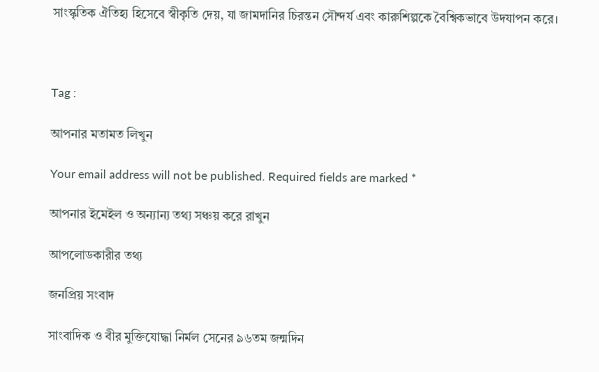সাংস্কৃতিক ঐতিহ্য হিসেবে স্বীকৃতি দেয়, যা জামদানির চিরন্তন সৌন্দর্য এবং কারুশিল্পকে বৈশ্বিকভাবে উদযাপন করে।



Tag :

আপনার মতামত লিখুন

Your email address will not be published. Required fields are marked *

আপনার ইমেইল ও অন্যান্য তথ্য সঞ্চয় করে রাখুন

আপলোডকারীর তথ্য

জনপ্রিয় সংবাদ

সাংবাদিক ও বীর মুক্তিযোদ্ধা নির্মল সেনের ৯৬তম জন্মদিন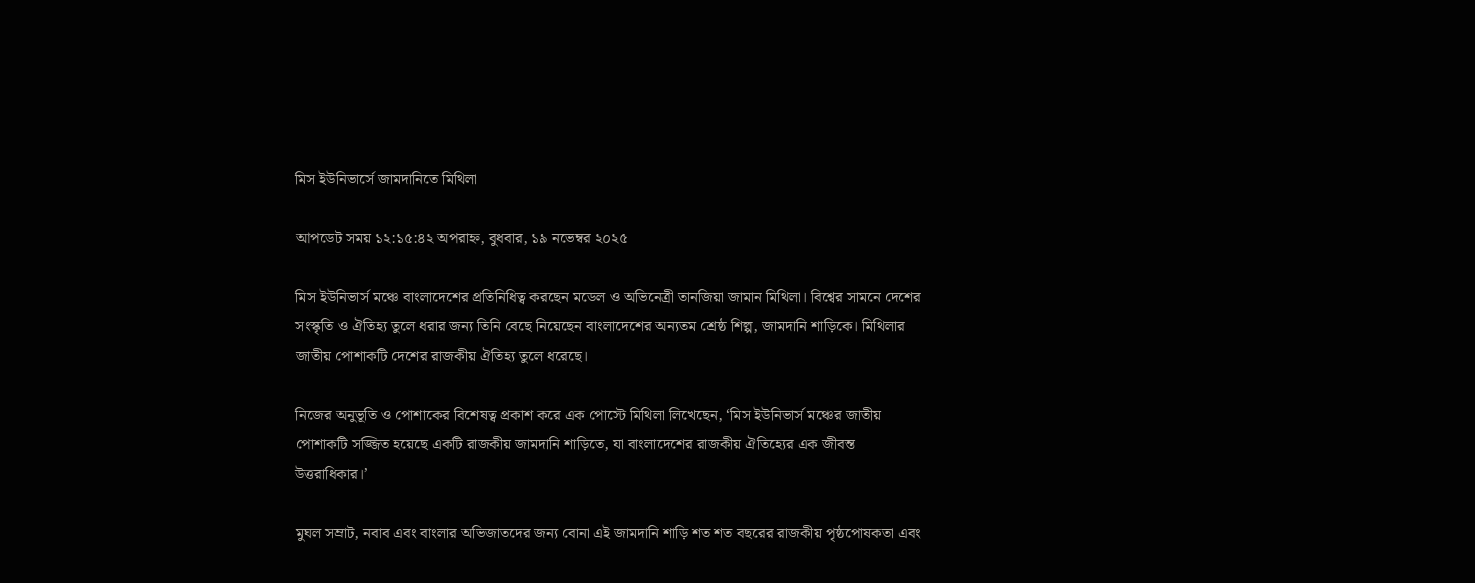মিস ইউনিভার্সে জামদানিতে মিথিলা

আপডেট সময় ১২:১৫:৪২ অপরাহ্ন, বুধবার, ১৯ নভেম্বর ২০২৫

মিস ইউনিভার্স মঞ্চে বাংলাদেশের প্রতিনিধিত্ব করছেন মডেল ও অভিনেত্রী তানজিয়া জামান মিথিলা। বিশ্বের সামনে দেশের সংস্কৃতি ও ঐতিহ্য তুলে ধরার জন্য তিনি বেছে নিয়েছেন বাংলাদেশের অন্যতম শ্রেষ্ঠ শিল্প, জামদানি শাড়িকে। মিথিলার জাতীয় পোশাকটি দেশের রাজকীয় ঐতিহ্য তুলে ধরেছে।

নিজের অনুভূতি ও পোশাকের বিশেষত্ব প্রকাশ করে এক পোস্টে মিথিলা লিখেছেন, ‘মিস ইউনিভার্স মঞ্চের জাতীয় পোশাকটি সজ্জিত হয়েছে একটি রাজকীয় জামদানি শাড়িতে, যা বাংলাদেশের রাজকীয় ঐতিহ্যের এক জীবন্ত উত্তরাধিকার।’

মুঘল সম্রাট, নবাব এবং বাংলার অভিজাতদের জন্য বোনা এই জামদানি শাড়ি শত শত বছরের রাজকীয় পৃষ্ঠপোষকতা এবং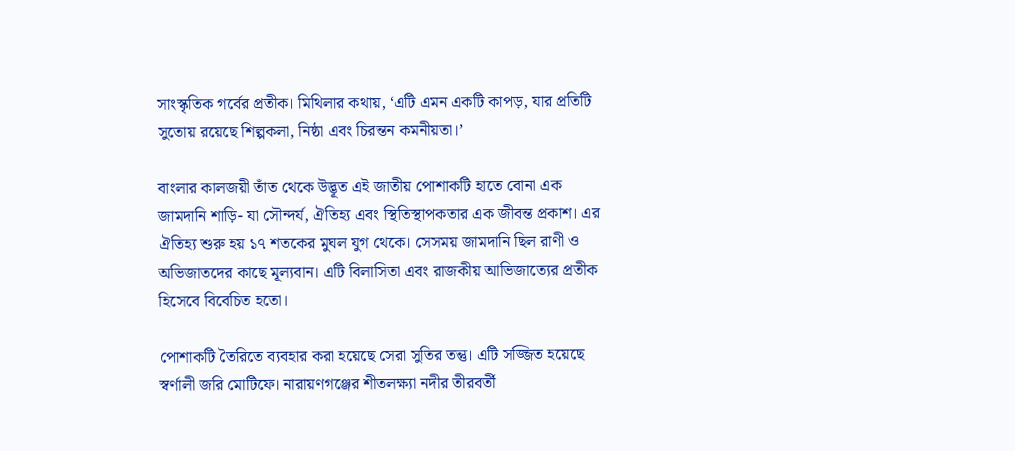সাংস্কৃতিক গর্বের প্রতীক। মিথিলার কথায়, ‘এটি এমন একটি কাপড়, যার প্রতিটি সুতোয় রয়েছে শিল্পকলা, নিষ্ঠা এবং চিরন্তন কমনীয়তা।’

বাংলার কালজয়ী তাঁত থেকে উদ্ভূত এই জাতীয় পোশাকটি হাতে বোনা এক জামদানি শাড়ি- যা সৌন্দর্য, ঐতিহ্য এবং স্থিতিস্থাপকতার এক জীবন্ত প্রকাশ। এর ঐতিহ্য শুরু হয় ১৭ শতকের মুঘল যুগ থেকে। সেসময় জামদানি ছিল রাণী ও অভিজাতদের কাছে মূল্যবান। এটি বিলাসিতা এবং রাজকীয় আভিজাত্যের প্রতীক হিসেবে বিবেচিত হতো।

পোশাকটি তৈরিতে ব্যবহার করা হয়েছে সেরা সুতির তন্তু। এটি সজ্জিত হয়েছে স্বর্ণালী জরি মোটিফে। নারায়ণগঞ্জের শীতলক্ষ্যা নদীর তীরবর্তী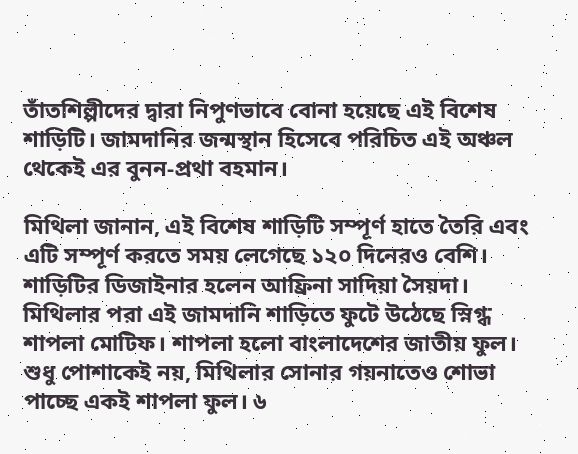তাঁতশিল্পীদের দ্বারা নিপুণভাবে বোনা হয়েছে এই বিশেষ শাড়িটি। জামদানির জন্মস্থান হিসেবে পরিচিত এই অঞ্চল থেকেই এর বুনন-প্রথা বহমান।

মিথিলা জানান, এই বিশেষ শাড়িটি সম্পূর্ণ হাতে তৈরি এবং এটি সম্পূর্ণ করতে সময় লেগেছে ১২০ দিনেরও বেশি। শাড়িটির ডিজাইনার হলেন আফ্রিনা সাদিয়া সৈয়দা। মিথিলার পরা এই জামদানি শাড়িতে ফুটে উঠেছে স্নিগ্ধ শাপলা মোটিফ। শাপলা হলো বাংলাদেশের জাতীয় ফুল। শুধু পোশাকেই নয়, মিথিলার সোনার গয়নাতেও শোভা পাচ্ছে একই শাপলা ফুল। ৬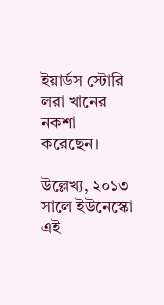ইয়ার্ডস স্টোরি লরা খানের নকশা করেছেন।

উল্লেখ্য, ২০১৩ সালে ইউনেস্কো এই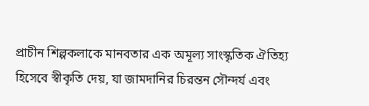প্রাচীন শিল্পকলাকে মানবতার এক অমূল্য সাংস্কৃতিক ঐতিহ্য হিসেবে স্বীকৃতি দেয়, যা জামদানির চিরন্তন সৌন্দর্য এবং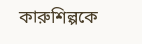কারুশিল্পকে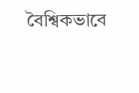বৈশ্বিকভাবে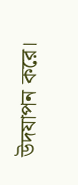উদযাপন করে।